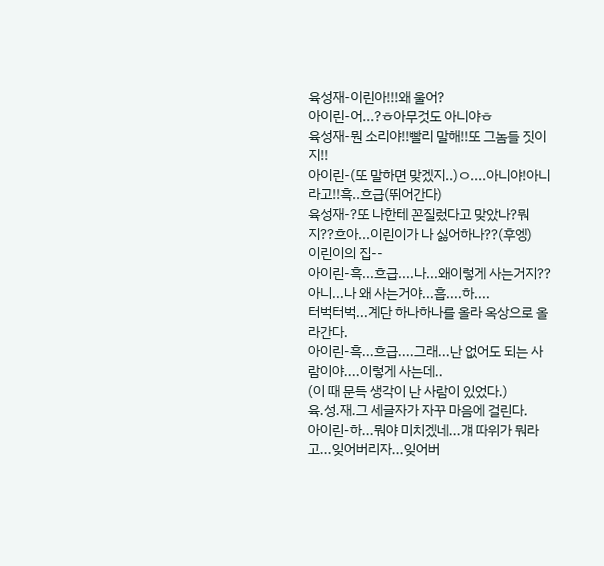육성재-이린아!!!왜 울어?
아이린-어...?ㅎ아무것도 아니야ㅎ
육성재-뭔 소리야!!빨리 말해!!또 그놈들 짓이지!!
아이린-(또 말하면 맞겠지..)ㅇ....아니야!아니라고!!흑..흐급(뛰어간다)
육성재-?또 나한테 꼰질렀다고 맞았나?뭐지??흐아...이린이가 나 싫어하나??(후엥)
이린이의 집--
아이린-흑...흐급....나...왜이렇게 사는거지??아니...나 왜 사는거야...흡....하....
터벅터벅...계단 하나하나를 올라 옥상으로 올라간다.
아이린-흑...흐급....그래...난 없어도 되는 사람이야....이렇게 사는데..
(이 때 문득 생각이 난 사람이 있었다.)
육.성.재.그 세글자가 자꾸 마음에 걸린다.
아이린-하...뭐야 미치겠네...걔 따위가 뭐라고...잊어버리자...잊어버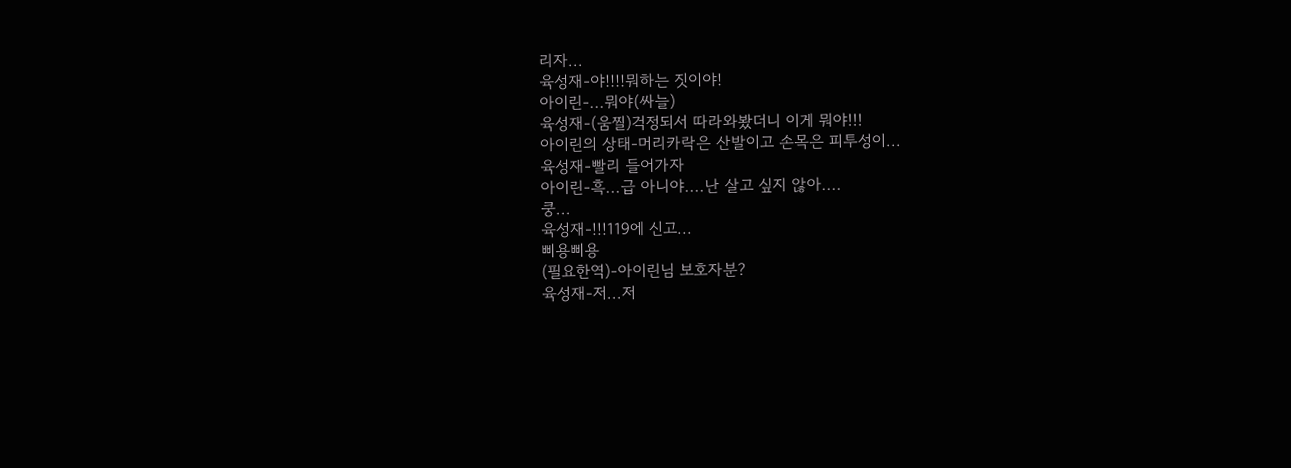리자...
육성재-야!!!!뭐하는 짓이야!
아이린-...뭐야(싸늘)
육성재-(움찔)걱정되서 따라와봤더니 이게 뭐야!!!
아이린의 상태-머리카락은 산발이고 손목은 피투성이...
육성재-빨리 들어가자
아이린-흑...급 아니야....난 살고 싶지 않아....
쿵...
육성재-!!!119에 신고...
삐용삐용
(필요한역)-아이린님 보호자분?
육성재-저...저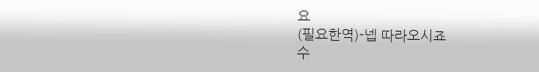요
(필요한역)-넵 따라오시죠
수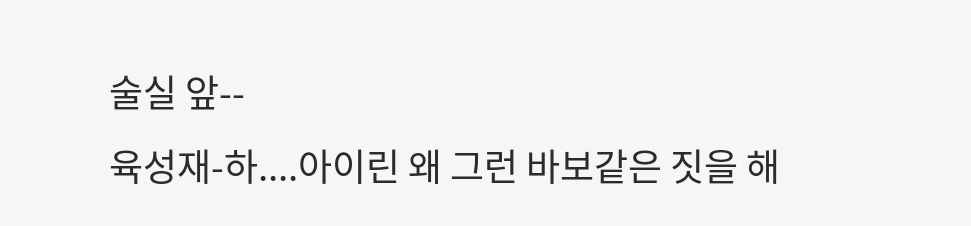술실 앞--
육성재-하....아이린 왜 그런 바보같은 짓을 해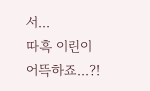서...
따흑 이린이 어뜩하죠...?!